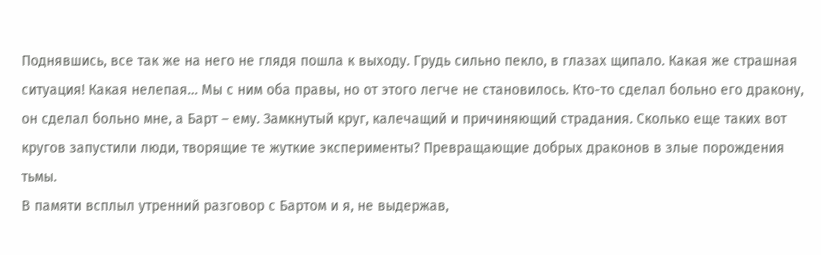Поднявшись, все так же на него не глядя пошла к выходу. Грудь сильно пекло, в глазах щипало. Какая же страшная ситуация! Какая нелепая… Мы с ним оба правы, но от этого легче не становилось. Кто-то сделал больно его дракону, он сделал больно мне, а Барт – ему. Замкнутый круг, калечащий и причиняющий страдания. Сколько еще таких вот кругов запустили люди, творящие те жуткие эксперименты? Превращающие добрых драконов в злые порождения тьмы.
В памяти всплыл утренний разговор с Бартом и я, не выдержав,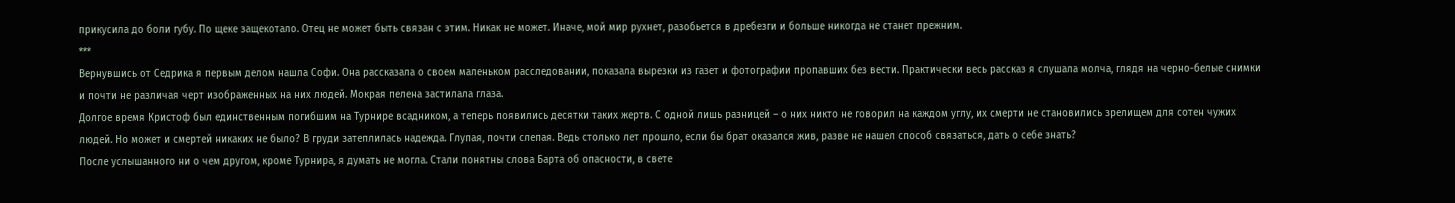прикусила до боли губу. По щеке защекотало. Отец не может быть связан с этим. Никак не может. Иначе, мой мир рухнет, разобьется в дребезги и больше никогда не станет прежним.
***
Вернувшись от Седрика я первым делом нашла Софи. Она рассказала о своем маленьком расследовании, показала вырезки из газет и фотографии пропавших без вести. Практически весь рассказ я слушала молча, глядя на черно-белые снимки и почти не различая черт изображенных на них людей. Мокрая пелена застилала глаза.
Долгое время Кристоф был единственным погибшим на Турнире всадником, а теперь появились десятки таких жертв. С одной лишь разницей – о них никто не говорил на каждом углу, их смерти не становились зрелищем для сотен чужих людей. Но может и смертей никаких не было? В груди затеплилась надежда. Глупая, почти слепая. Ведь столько лет прошло, если бы брат оказался жив, разве не нашел способ связаться, дать о себе знать?
После услышанного ни о чем другом, кроме Турнира, я думать не могла. Стали понятны слова Барта об опасности, в свете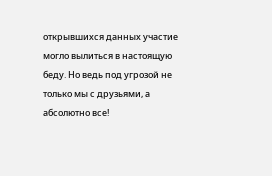открывшихся данных участие могло вылиться в настоящую беду. Но ведь под угрозой не только мы с друзьями, а абсолютно все!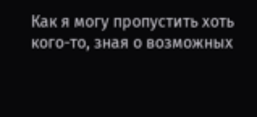Как я могу пропустить хоть кого-то, зная о возможных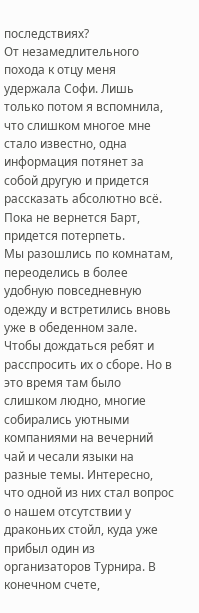последствиях?
От незамедлительного похода к отцу меня удержала Софи. Лишь только потом я вспомнила, что слишком многое мне стало известно, одна информация потянет за собой другую и придется рассказать абсолютно всё. Пока не вернется Барт, придется потерпеть.
Мы разошлись по комнатам, переоделись в более удобную повседневную одежду и встретились вновь уже в обеденном зале. Чтобы дождаться ребят и расспросить их о сборе. Но в это время там было слишком людно, многие собирались уютными компаниями на вечерний чай и чесали языки на разные темы. Интересно, что одной из них стал вопрос о нашем отсутствии у драконьих стойл, куда уже прибыл один из организаторов Турнира. В конечном счете,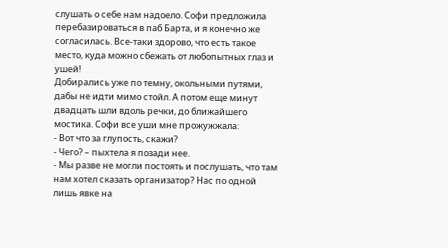слушать о себе нам надоело. Софи предложила перебазироваться в паб Барта, и я конечно же согласилась. Все-таки здорово, что есть такое место, куда можно сбежать от любопытных глаз и ушей!
Добирались уже по темну, окольными путями, дабы не идти мимо стойл. А потом еще минут двадцать шли вдоль речки, до ближайшего мостика. Софи все уши мне прожужжала:
- Вот что за глупость, скажи?
- Чего? – пыхтела я позади нее.
- Мы разве не могли постоять и послушать, что там нам хотел сказать организатор? Нас по одной лишь явке на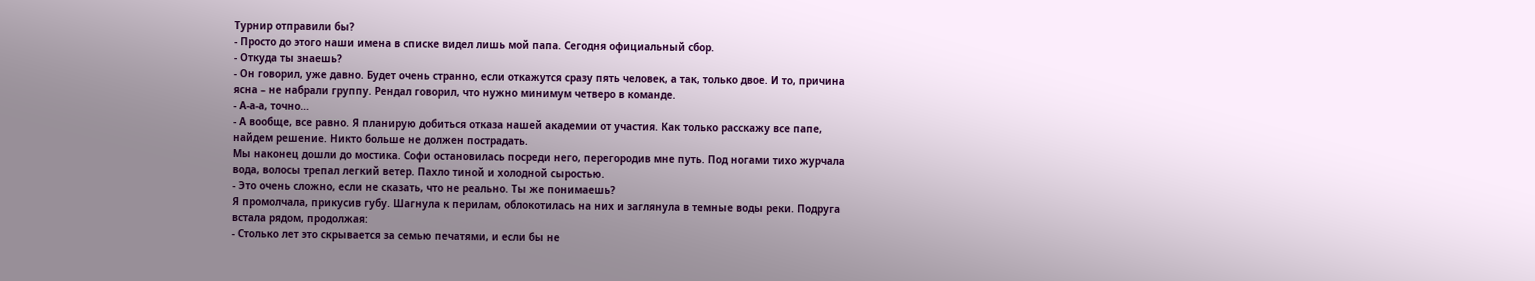Турнир отправили бы?
- Просто до этого наши имена в списке видел лишь мой папа. Сегодня официальный сбор.
- Откуда ты знаешь?
- Он говорил, уже давно. Будет очень странно, если откажутся сразу пять человек, а так, только двое. И то, причина ясна – не набрали группу. Рендал говорил, что нужно минимум четверо в команде.
- А-а-а, точно…
- А вообще, все равно. Я планирую добиться отказа нашей академии от участия. Как только расскажу все папе, найдем решение. Никто больше не должен пострадать.
Мы наконец дошли до мостика. Софи остановилась посреди него, перегородив мне путь. Под ногами тихо журчала вода, волосы трепал легкий ветер. Пахло тиной и холодной сыростью.
- Это очень сложно, если не сказать, что не реально. Ты же понимаешь?
Я промолчала, прикусив губу. Шагнула к перилам, облокотилась на них и заглянула в темные воды реки. Подруга встала рядом, продолжая:
- Столько лет это скрывается за семью печатями, и если бы не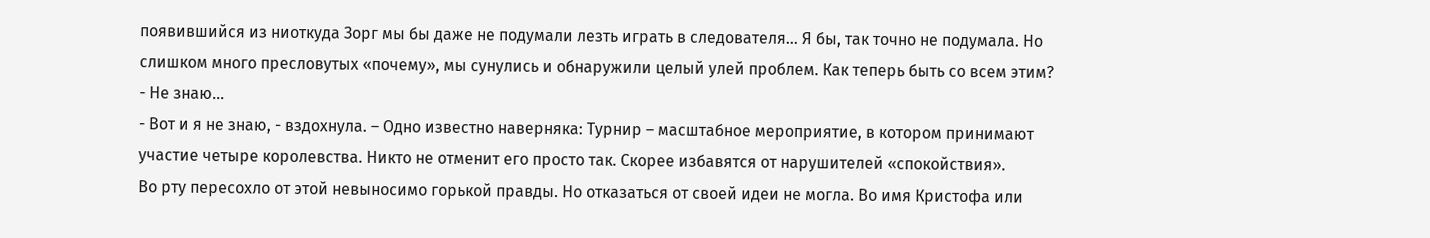появившийся из ниоткуда Зорг мы бы даже не подумали лезть играть в следователя… Я бы, так точно не подумала. Но слишком много пресловутых «почему», мы сунулись и обнаружили целый улей проблем. Как теперь быть со всем этим?
- Не знаю…
- Вот и я не знаю, - вздохнула. – Одно известно наверняка: Турнир – масштабное мероприятие, в котором принимают участие четыре королевства. Никто не отменит его просто так. Скорее избавятся от нарушителей «спокойствия».
Во рту пересохло от этой невыносимо горькой правды. Но отказаться от своей идеи не могла. Во имя Кристофа или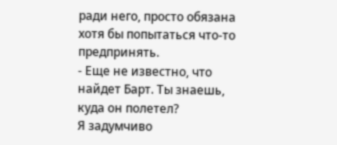ради него, просто обязана хотя бы попытаться что-то предпринять.
- Еще не известно, что найдет Барт. Ты знаешь, куда он полетел?
Я задумчиво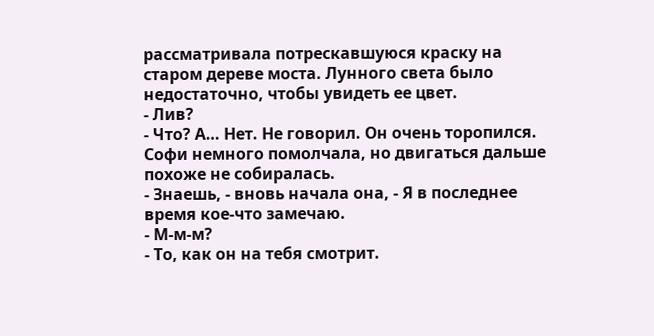рассматривала потрескавшуюся краску на старом дереве моста. Лунного света было недостаточно, чтобы увидеть ее цвет.
- Лив?
- Что? А… Нет. Не говорил. Он очень торопился.
Софи немного помолчала, но двигаться дальше похоже не собиралась.
- Знаешь, - вновь начала она, - Я в последнее время кое-что замечаю.
- М-м-м?
- То, как он на тебя смотрит.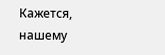Кажется, нашему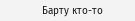Барту кто-то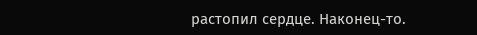растопил сердце. Наконец-то.